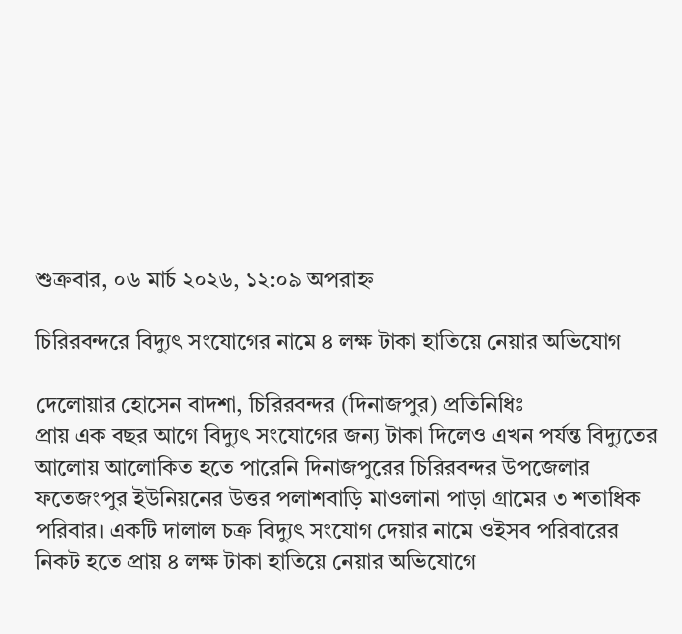শুক্রবার, ০৬ মার্চ ২০২৬, ১২:০৯ অপরাহ্ন

চিরিরবন্দরে বিদ্যুৎ সংযোগের নামে ৪ লক্ষ টাকা হাতিয়ে নেয়ার অভিযোগ

দেলোয়ার হোসেন বাদশা, চিরিরবন্দর (দিনাজপুর) প্রতিনিধিঃ
প্রায় এক বছর আগে বিদ্যুৎ সংযোগের জন্য টাকা দিলেও এখন পর্যন্ত বিদ্যুতের আলোয় আলোকিত হতে পারেনি দিনাজপুরের চিরিরবন্দর উপজেলার ফতেজংপুর ইউনিয়নের উত্তর পলাশবাড়ি মাওলানা পাড়া গ্রামের ৩ শতাধিক পরিবার। একটি দালাল চক্র বিদ্যুৎ সংযোগ দেয়ার নামে ওইসব পরিবারের নিকট হতে প্রায় ৪ লক্ষ টাকা হাতিয়ে নেয়ার অভিযোগে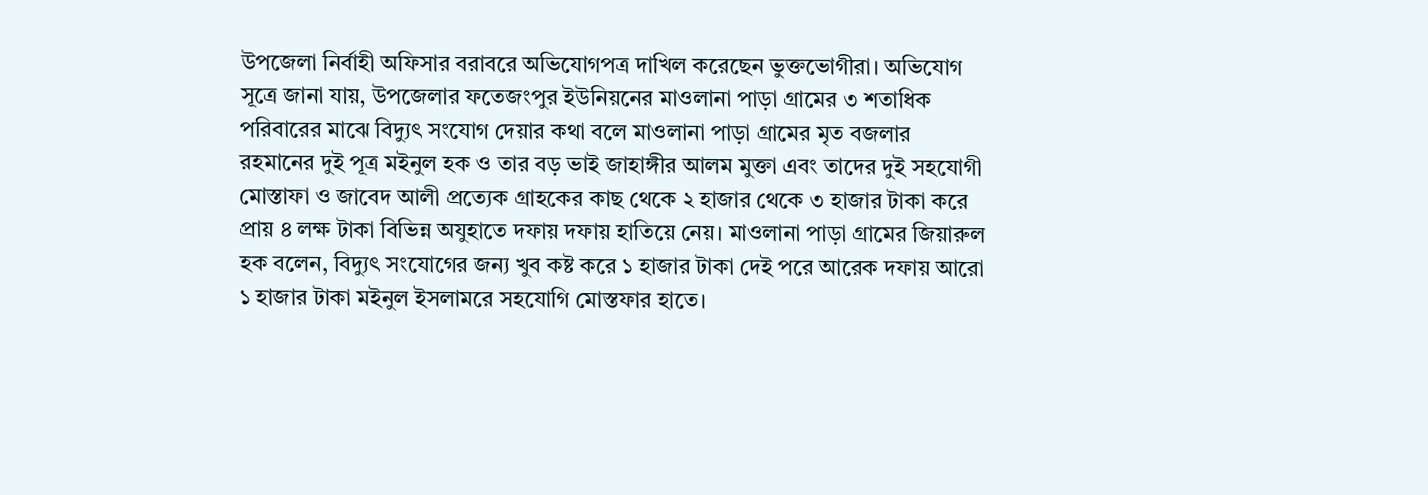উপজেলা নির্বাহী অফিসার বরাবরে অভিযোগপত্র দাখিল করেছেন ভুক্তভোগীরা। অভিযোগ সূত্রে জানা যায়, উপজেলার ফতেজংপুর ইউনিয়নের মাওলানা পাড়া গ্রামের ৩ শতাধিক পরিবারের মাঝে বিদ্যুৎ সংযোগ দেয়ার কথা বলে মাওলানা পাড়া গ্রামের মৃত বজলার রহমানের দুই পূত্র মইনুল হক ও তার বড় ভাই জাহাঙ্গীর আলম মুক্তা এবং তাদের দুই সহযোগী মোস্তাফা ও জাবেদ আলী প্রত্যেক গ্রাহকের কাছ থেকে ২ হাজার থেকে ৩ হাজার টাকা করে প্রায় ৪ লক্ষ টাকা বিভিন্ন অযুহাতে দফায় দফায় হাতিয়ে নেয়। মাওলানা পাড়া গ্রামের জিয়ারুল হক বলেন, বিদ্যুৎ সংযোগের জন্য খুব কষ্ট করে ১ হাজার টাকা দেই পরে আরেক দফায় আরো ১ হাজার টাকা মইনুল ইসলামরে সহযোগি মোস্তফার হাতে।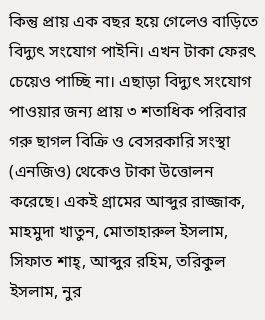কিন্তু প্রায় এক বছর হয়ে গেলেও বাড়িতে বিদ্যুৎ সংযোগ পাইনি। এখন টাকা ফেরৎ চেয়েও পাচ্ছি না। এছাড়া বিদ্যুৎ সংযোগ পাওয়ার জন্য প্রায় ৩ শতাধিক পরিবার গরু ছাগল বিক্রি ও বেসরকারি সংস্থা (এনজিও) থেকেও টাকা উত্তোলন করেছে। একই গ্রামের আব্দুর রাজ্জাক, মাহমুদা খাতুন, মোতাহারুল ইসলাম, সিফাত শাহ্, আব্দুর রহিম, তরিকুল ইসলাম, নুর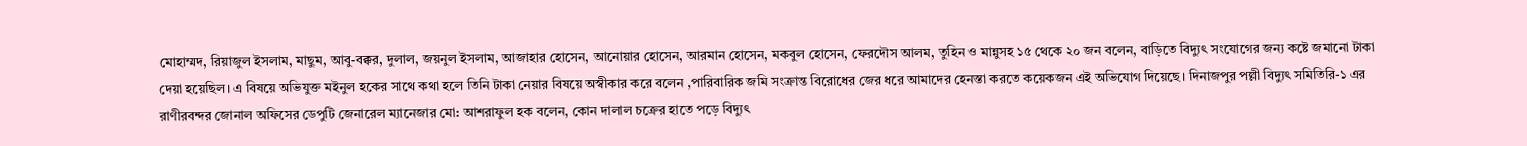মোহাম্মদ, রিয়াজুল ইসলাম, মাছুম, আবু-বক্কর, দুলাল, জয়নুল ইসলাম, আজাহার হোসেন, আনোয়ার হোসেন, আরমান হোসেন, মকবুল হোসেন, ফেরদৌস আলম, তুহিন ও মান্নুসহ ১৫ থেকে ২০ জন বলেন, বাড়িতে বিদ্যুৎ সংযোগের জন্য কষ্টে জমানো টাকা দেয়া হয়েছিল। এ বিষয়ে অভিযুক্ত মইনুল হকের সাথে কথা হলে তিনি টাকা নেয়ার বিষয়ে অস্বীকার করে বলেন ,পারিবারিক জমি সংক্রান্ত বিরোধের জের ধরে আমাদের হেনস্তা করতে কয়েকজন এই অভিযোগ দিয়েছে। দিনাজপুর পল্লী বিদ্যুৎ সমিতিরি-১ এর রাণীরবন্দর জোনাল অফিসের ডেপুটি জেনারেল ম্যানেজার মো: আশরাফুল হক বলেন, কোন দালাল চক্রের হাতে পড়ে বিদ্যুৎ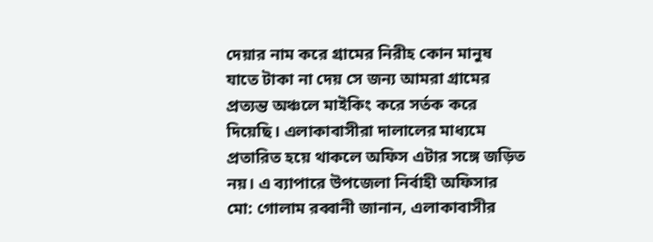দেয়ার নাম করে গ্রামের নিরীহ কোন মানুষ যাতে টাকা না দেয় সে জন্য আমরা গ্রামের প্রত্যন্ত অঞ্চলে মাইকিং করে সর্তক করে দিয়েছি। এলাকাবাসীরা দালালের মাধ্যমে প্রতারিত হয়ে থাকলে অফিস এটার সঙ্গে জড়িত নয়। এ ব্যাপারে উপজেলা নির্বাহী অফিসার মো: গোলাম রব্বানী জানান, এলাকাবাসীর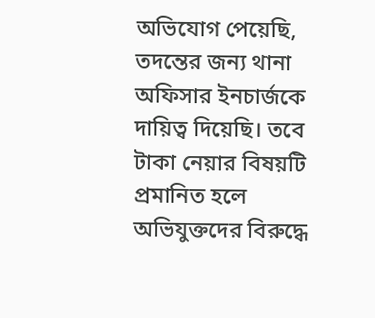অভিযোগ পেয়েছি, তদন্তের জন্য থানা অফিসার ইনচার্জকে দায়িত্ব দিয়েছি। তবে টাকা নেয়ার বিষয়টি প্রমানিত হলে অভিযুক্তদের বিরুদ্ধে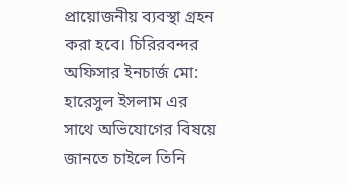প্রায়োজনীয় ব্যবস্থা গ্রহন করা হবে। চিরিরবন্দর অফিসার ইনচার্জ মো: হারেসুল ইসলাম এর সাথে অভিযোগের বিষয়ে জানতে চাইলে তিনি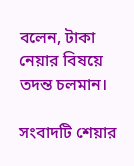বলেন, টাকা নেয়ার বিষয়ে তদন্ত চলমান।

সংবাদটি শেয়ার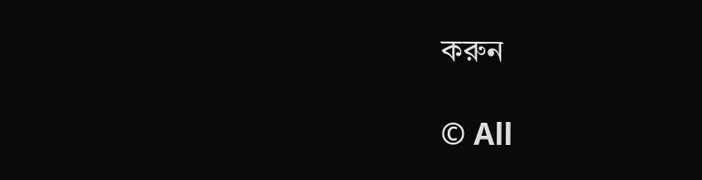করুন

© All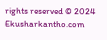rights reserved © 2024  Ekusharkantho.com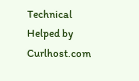Technical Helped by Curlhost.com